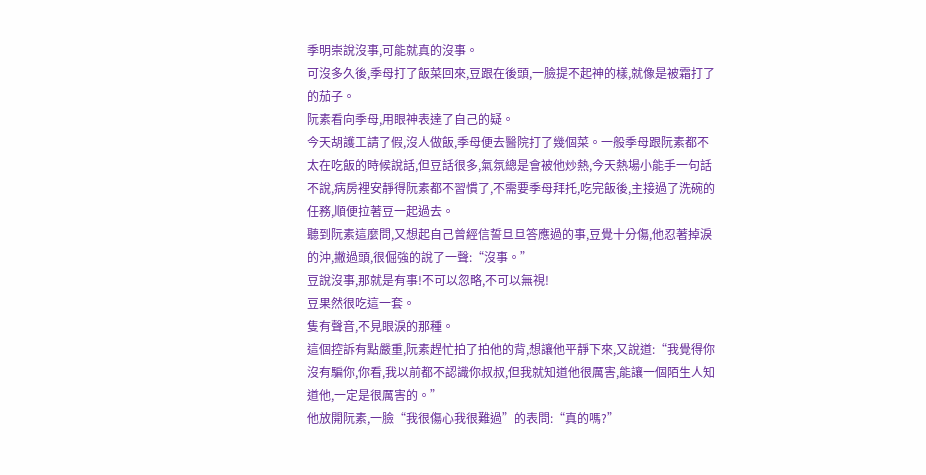季明崇說沒事,可能就真的沒事。
可沒多久後,季母打了飯菜回來,豆跟在後頭,一臉提不起神的樣,就像是被霜打了的茄子。
阮素看向季母,用眼神表達了自己的疑。
今天胡護工請了假,沒人做飯,季母便去醫院打了幾個菜。一般季母跟阮素都不太在吃飯的時候說話,但豆話很多,氣氛總是會被他炒熱,今天熱場小能手一句話不說,病房裡安靜得阮素都不習慣了,不需要季母拜托,吃完飯後,主接過了洗碗的任務,順便拉著豆一起過去。
聽到阮素這麼問,又想起自己曾經信誓旦旦答應過的事,豆覺十分傷,他忍著掉淚的沖,撇過頭,很倔強的說了一聲:“沒事。”
豆說沒事,那就是有事!不可以忽略,不可以無視!
豆果然很吃這一套。
隻有聲音,不見眼淚的那種。
這個控訴有點嚴重,阮素趕忙拍了拍他的背,想讓他平靜下來,又說道:“我覺得你沒有騙你,你看,我以前都不認識你叔叔,但我就知道他很厲害,能讓一個陌生人知道他,一定是很厲害的。”
他放開阮素,一臉“我很傷心我很難過”的表問:“真的嗎?”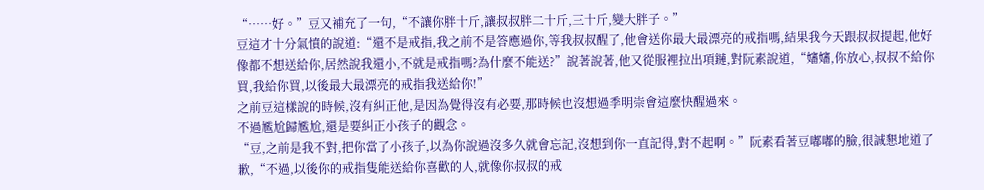“……好。”豆又補充了一句,“不讓你胖十斤,讓叔叔胖二十斤,三十斤,變大胖子。”
豆這才十分氣憤的說道:“還不是戒指,我之前不是答應過你,等我叔叔醒了,他會送你最大最漂亮的戒指嗎,結果我今天跟叔叔提起,他好像都不想送給你,居然說我還小,不就是戒指嗎?為什麼不能送?”說著說著,他又從服裡拉出項鏈,對阮素說道,“嬸嬸,你放心,叔叔不給你買,我給你買,以後最大最漂亮的戒指我送給你!”
之前豆這樣說的時候,沒有糾正他,是因為覺得沒有必要,那時候也沒想過季明崇會這麼快醒過來。
不過尷尬歸尷尬,還是要糾正小孩子的觀念。
“豆,之前是我不對,把你當了小孩子,以為你說過沒多久就會忘記,沒想到你一直記得,對不起啊。”阮素看著豆嘟嘟的臉,很誠懇地道了歉,“不過,以後你的戒指隻能送給你喜歡的人,就像你叔叔的戒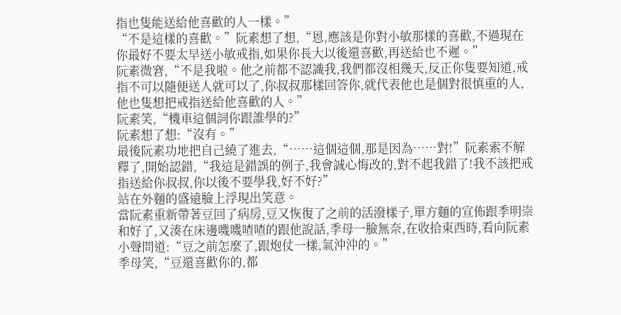指也隻能送給他喜歡的人一樣。”
“不是這樣的喜歡。”阮素想了想,“恩,應該是你對小敏那樣的喜歡,不過現在你最好不要太早送小敏戒指,如果你長大以後還喜歡,再送給也不遲。”
阮素微窘,“不是我啦。他之前都不認識我,我們都沒相幾天,反正你隻要知道,戒指不可以隨便送人就可以了,你叔叔那樣回答你,就代表他也是個對很慎重的人,他也隻想把戒指送給他喜歡的人。”
阮素笑,“機車這個詞你跟誰學的?”
阮素想了想:“沒有。”
最後阮素功地把自己繞了進去,“……這個這個,那是因為……對!”阮素索不解釋了,開始認錯,“我這是錯誤的例子,我會誠心悔改的,對不起我錯了!我不該把戒指送給你叔叔,你以後不要學我,好不好?”
站在外麵的盛遠臉上浮現出笑意。
當阮素重新帶著豆回了病房,豆又恢復了之前的活潑樣子,單方麵的宣佈跟季明崇和好了,又湊在床邊嘰嘰喳喳的跟他說話,季母一臉無奈,在收拾東西時,看向阮素小聲問道:“豆之前怎麼了,跟炮仗一樣,氣沖沖的。”
季母笑,“豆還喜歡你的,都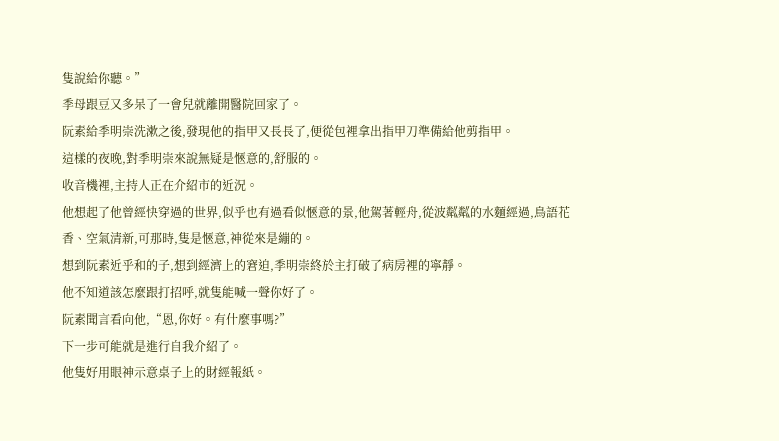隻說給你聽。”
季母跟豆又多呆了一會兒就離開醫院回家了。
阮素給季明崇洗漱之後,發現他的指甲又長長了,便從包裡拿出指甲刀準備給他剪指甲。
這樣的夜晚,對季明崇來說無疑是愜意的,舒服的。
收音機裡,主持人正在介紹市的近況。
他想起了他曾經快穿過的世界,似乎也有過看似愜意的景,他駕著輕舟,從波粼粼的水麵經過,鳥語花香、空氣清新,可那時,隻是愜意,神從來是繃的。
想到阮素近乎和的子,想到經濟上的窘迫,季明崇終於主打破了病房裡的寧靜。
他不知道該怎麼跟打招呼,就隻能喊一聲你好了。
阮素聞言看向他,“恩,你好。有什麼事嗎?”
下一步可能就是進行自我介紹了。
他隻好用眼神示意桌子上的財經報紙。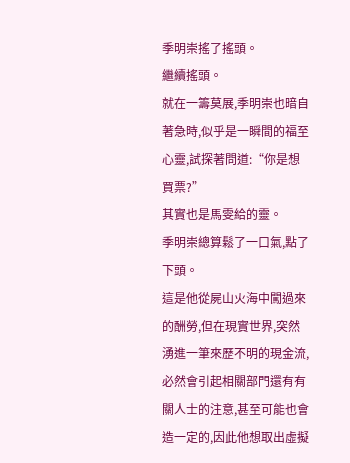季明崇搖了搖頭。
繼續搖頭。
就在一籌莫展,季明崇也暗自著急時,似乎是一瞬間的福至心靈,試探著問道:“你是想買票?”
其實也是馬雯給的靈。
季明崇總算鬆了一口氣,點了下頭。
這是他從屍山火海中闖過來的酬勞,但在現實世界,突然湧進一筆來歷不明的現金流,必然會引起相關部門還有有關人士的注意,甚至可能也會造一定的,因此他想取出虛擬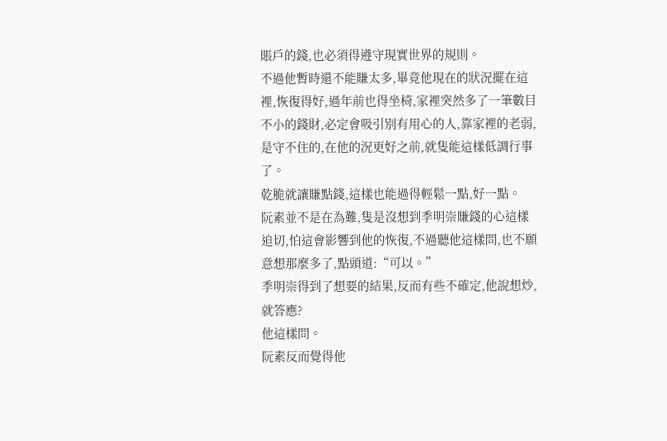賬戶的錢,也必須得遵守現實世界的規則。
不過他暫時還不能賺太多,畢竟他現在的狀況擺在這裡,恢復得好,過年前也得坐椅,家裡突然多了一筆數目不小的錢財,必定會吸引別有用心的人,靠家裡的老弱,是守不住的,在他的況更好之前,就隻能這樣低調行事了。
乾脆就讓賺點錢,這樣也能過得輕鬆一點,好一點。
阮素並不是在為難,隻是沒想到季明崇賺錢的心這樣迫切,怕這會影響到他的恢復,不過聽他這樣問,也不願意想那麼多了,點頭道:“可以。”
季明崇得到了想要的結果,反而有些不確定,他說想炒,就答應?
他這樣問。
阮素反而覺得他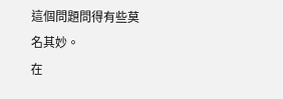這個問題問得有些莫名其妙。
在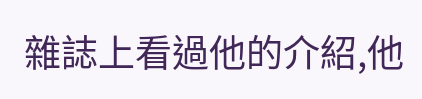雜誌上看過他的介紹,他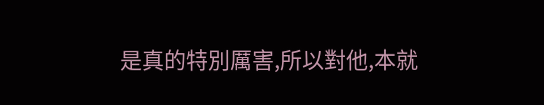是真的特別厲害,所以對他,本就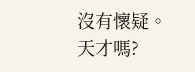沒有懷疑。
天才嗎?